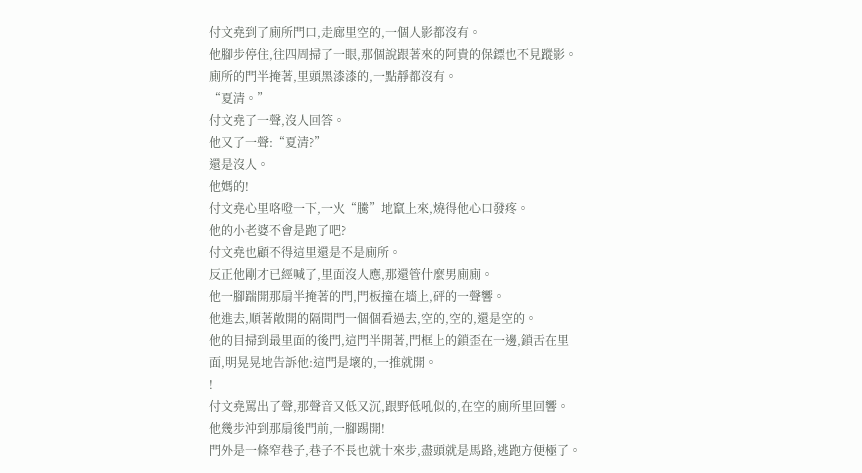付文堯到了廁所門口,走廊里空的,一個人影都沒有。
他腳步停住,往四周掃了一眼,那個說跟著來的阿貴的保鏢也不見蹤影。
廁所的門半掩著,里頭黑漆漆的,一點靜都沒有。
“夏清。”
付文堯了一聲,沒人回答。
他又了一聲:“夏清?”
還是沒人。
他媽的!
付文堯心里咯噔一下,一火“騰”地竄上來,燒得他心口發疼。
他的小老婆不會是跑了吧?
付文堯也顧不得這里還是不是廁所。
反正他剛才已經喊了,里面沒人應,那還管什麼男廁廁。
他一腳踹開那扇半掩著的門,門板撞在墻上,砰的一聲響。
他進去,順著敞開的隔間門一個個看過去,空的,空的,還是空的。
他的目掃到最里面的後門,這門半開著,門框上的鎖歪在一邊,鎖舌在里面,明晃晃地告訴他:這門是壞的,一推就開。
!
付文堯罵出了聲,那聲音又低又沉,跟野低吼似的,在空的廁所里回響。
他幾步沖到那扇後門前,一腳踢開!
門外是一條窄巷子,巷子不長也就十來步,盡頭就是馬路,逃跑方便極了。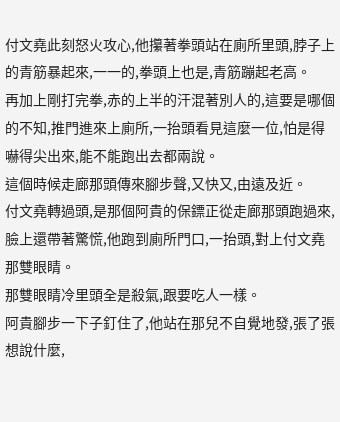付文堯此刻怒火攻心,他攥著拳頭站在廁所里頭,脖子上的青筋暴起來,一一的,拳頭上也是,青筋蹦起老高。
再加上剛打完拳,赤的上半的汗混著別人的,這要是哪個的不知,推門進來上廁所,一抬頭看見這麼一位,怕是得嚇得尖出來,能不能跑出去都兩說。
這個時候走廊那頭傳來腳步聲,又快又,由遠及近。
付文堯轉過頭,是那個阿貴的保鏢正從走廊那頭跑過來,臉上還帶著驚慌,他跑到廁所門口,一抬頭,對上付文堯那雙眼睛。
那雙眼睛冷里頭全是殺氣,跟要吃人一樣。
阿貴腳步一下子釘住了,他站在那兒不自覺地發,張了張想說什麼,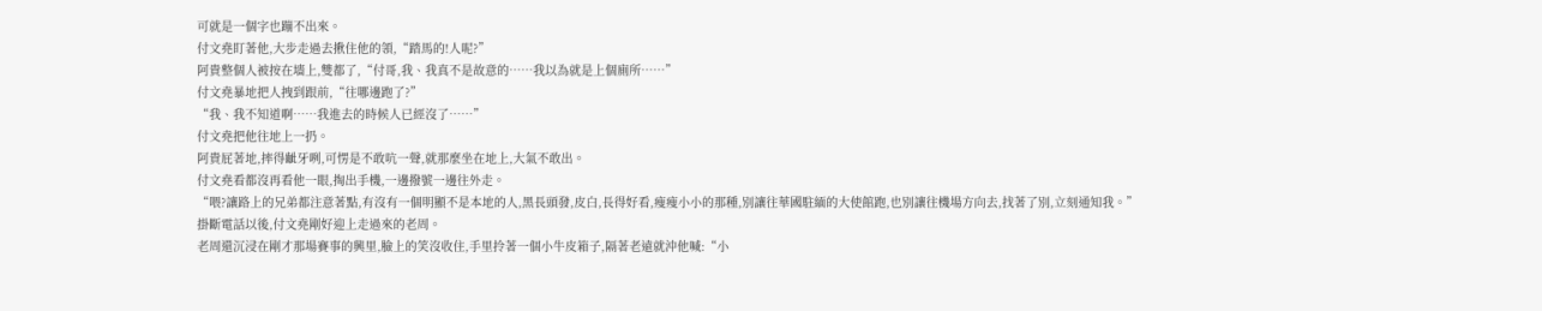可就是一個字也蹦不出來。
付文堯盯著他,大步走過去揪住他的領,“踏馬的!人呢?”
阿貴整個人被按在墻上,雙都了,“付哥,我、我真不是故意的……我以為就是上個廁所……”
付文堯暴地把人拽到跟前,“往哪邊跑了?”
“我、我不知道啊……我進去的時候人已經沒了……”
付文堯把他往地上一扔。
阿貴屁著地,摔得齜牙咧,可愣是不敢吭一聲,就那麼坐在地上,大氣不敢出。
付文堯看都沒再看他一眼,掏出手機,一邊撥號一邊往外走。
“喂?讓路上的兄弟都注意著點,有沒有一個明顯不是本地的人,黑長頭發,皮白,長得好看,瘦瘦小小的那種,別讓往華國駐緬的大使館跑,也別讓往機場方向去,找著了別,立刻通知我。”
掛斷電話以後,付文堯剛好迎上走過來的老周。
老周還沉浸在剛才那場賽事的興里,臉上的笑沒收住,手里拎著一個小牛皮箱子,隔著老遠就沖他喊:“小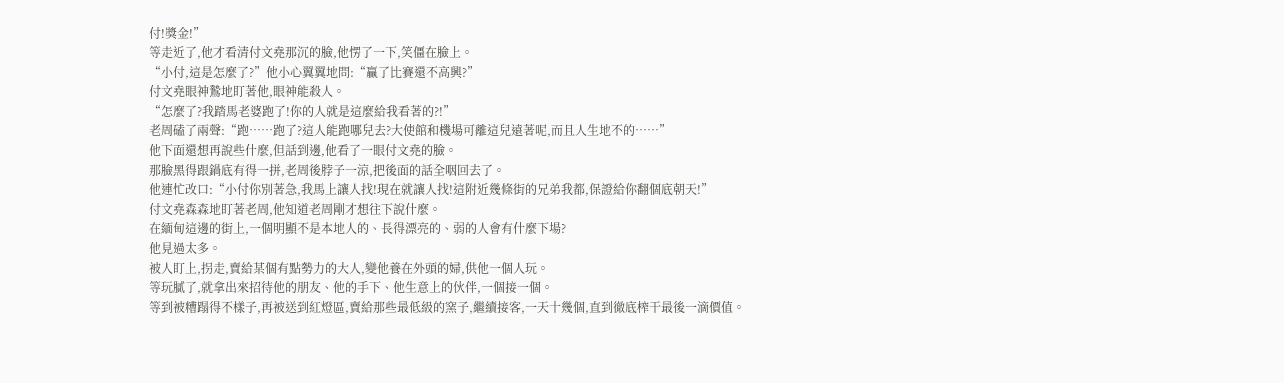付!獎金!”
等走近了,他才看清付文堯那沉的臉,他愣了一下,笑僵在臉上。
“小付,這是怎麼了?”他小心翼翼地問:“贏了比賽還不高興?”
付文堯眼神鷙地盯著他,眼神能殺人。
“怎麼了?我踏馬老婆跑了!你的人就是這麼給我看著的?!”
老周磕了兩聲:“跑……跑了?這人能跑哪兒去?大使館和機場可離這兒遠著呢,而且人生地不的……”
他下面還想再說些什麼,但話到邊,他看了一眼付文堯的臉。
那臉黑得跟鍋底有得一拼,老周後脖子一涼,把後面的話全咽回去了。
他連忙改口:“小付你別著急,我馬上讓人找!現在就讓人找!這附近幾條街的兄弟我都,保證給你翻個底朝天!”
付文堯森森地盯著老周,他知道老周剛才想往下說什麼。
在緬甸這邊的街上,一個明顯不是本地人的、長得漂亮的、弱的人會有什麼下場?
他見過太多。
被人盯上,拐走,賣給某個有點勢力的大人,變他養在外頭的婦,供他一個人玩。
等玩膩了,就拿出來招待他的朋友、他的手下、他生意上的伙伴,一個接一個。
等到被糟蹋得不樣子,再被送到紅燈區,賣給那些最低級的窯子,繼續接客,一天十幾個,直到徹底榨干最後一滴價值。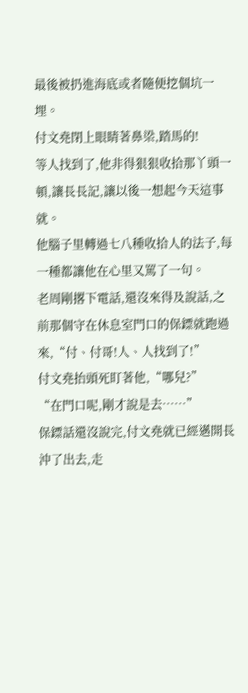最後被扔進海底或者隨便挖個坑一埋。
付文堯閉上眼睛著鼻梁,踏馬的!
等人找到了,他非得狠狠收拾那丫頭一頓,讓長長記,讓以後一想起今天這事就。
他腦子里轉過七八種收拾人的法子,每一種都讓他在心里又罵了一句。
老周剛撂下電話,還沒來得及說話,之前那個守在休息室門口的保鏢就跑過來,“付、付哥!人、人找到了!”
付文堯抬頭死盯著他,“哪兒?”
“在門口呢,剛才說是去……”
保鏢話還沒說完,付文堯就已經邁開長沖了出去,走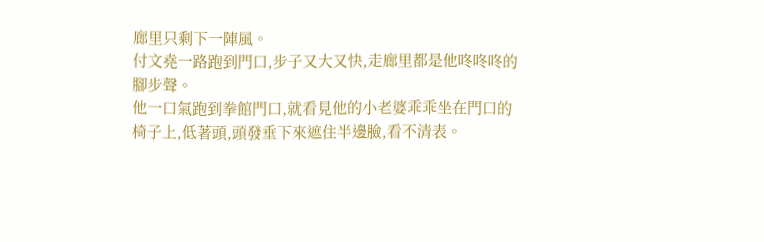廊里只剩下一陣風。
付文堯一路跑到門口,步子又大又快,走廊里都是他咚咚咚的腳步聲。
他一口氣跑到拳館門口,就看見他的小老婆乖乖坐在門口的椅子上,低著頭,頭發垂下來遮住半邊臉,看不清表。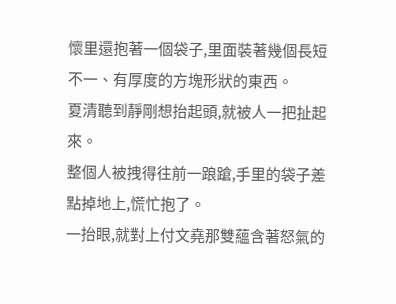懷里還抱著一個袋子,里面裝著幾個長短不一、有厚度的方塊形狀的東西。
夏清聽到靜剛想抬起頭,就被人一把扯起來。
整個人被拽得往前一踉蹌,手里的袋子差點掉地上,慌忙抱了。
一抬眼,就對上付文堯那雙蘊含著怒氣的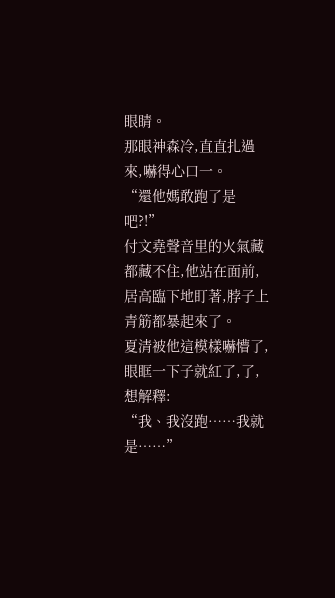眼睛。
那眼神森冷,直直扎過來,嚇得心口一。
“還他媽敢跑了是吧?!”
付文堯聲音里的火氣藏都藏不住,他站在面前,居高臨下地盯著,脖子上青筋都暴起來了。
夏清被他這模樣嚇懵了,眼眶一下子就紅了,了,想解釋:
“我、我沒跑……我就是……”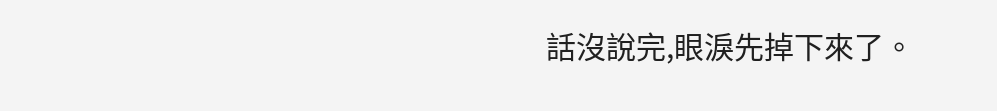話沒說完,眼淚先掉下來了。